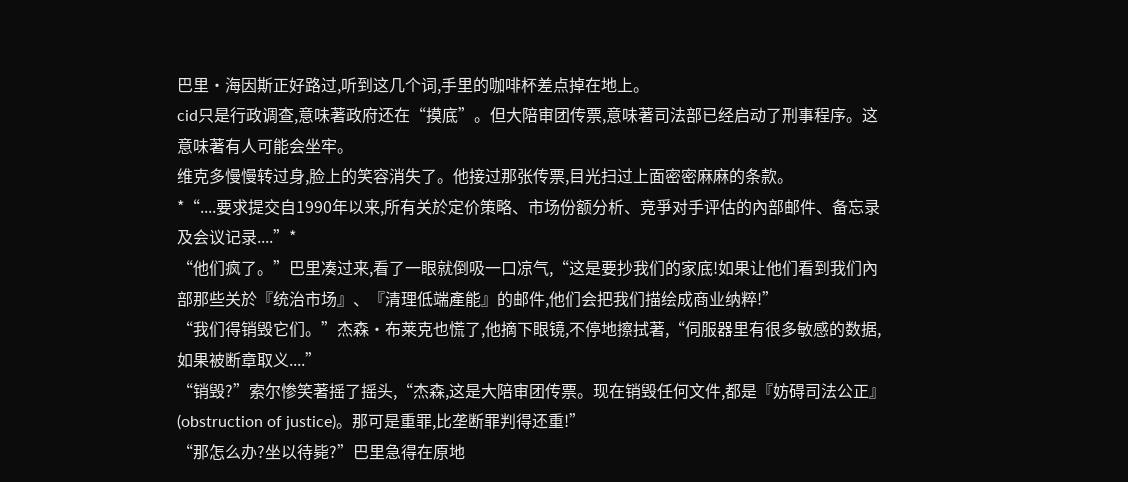巴里·海因斯正好路过,听到这几个词,手里的咖啡杯差点掉在地上。
cid只是行政调查,意味著政府还在“摸底”。但大陪审团传票,意味著司法部已经启动了刑事程序。这意味著有人可能会坐牢。
维克多慢慢转过身,脸上的笑容消失了。他接过那张传票,目光扫过上面密密麻麻的条款。
*“....要求提交自1990年以来,所有关於定价策略、市场份额分析、竞爭对手评估的內部邮件、备忘录及会议记录....”*
“他们疯了。”巴里凑过来,看了一眼就倒吸一口凉气,“这是要抄我们的家底!如果让他们看到我们內部那些关於『统治市场』、『清理低端產能』的邮件,他们会把我们描绘成商业纳粹!”
“我们得销毁它们。”杰森·布莱克也慌了,他摘下眼镜,不停地擦拭著,“伺服器里有很多敏感的数据,如果被断章取义....”
“销毁?”索尔惨笑著摇了摇头,“杰森,这是大陪审团传票。现在销毁任何文件,都是『妨碍司法公正』(obstruction of justice)。那可是重罪,比垄断罪判得还重!”
“那怎么办?坐以待毙?”巴里急得在原地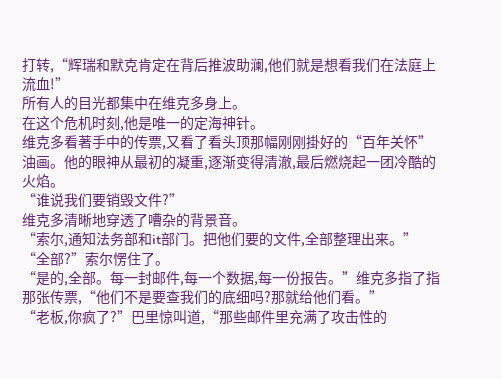打转,“辉瑞和默克肯定在背后推波助澜,他们就是想看我们在法庭上流血!”
所有人的目光都集中在维克多身上。
在这个危机时刻,他是唯一的定海神针。
维克多看著手中的传票,又看了看头顶那幅刚刚掛好的“百年关怀”油画。他的眼神从最初的凝重,逐渐变得清澈,最后燃烧起一团冷酷的火焰。
“谁说我们要销毁文件?”
维克多清晰地穿透了嘈杂的背景音。
“索尔,通知法务部和it部门。把他们要的文件,全部整理出来。”
“全部?”索尔愣住了。
“是的,全部。每一封邮件,每一个数据,每一份报告。”维克多指了指那张传票,“他们不是要查我们的底细吗?那就给他们看。”
“老板,你疯了?”巴里惊叫道,“那些邮件里充满了攻击性的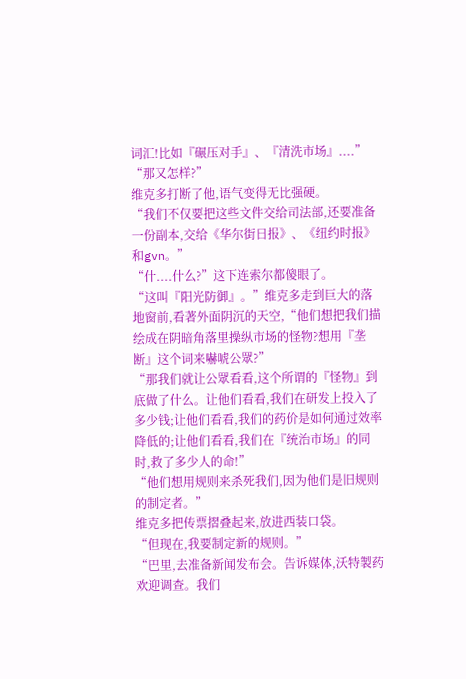词汇!比如『碾压对手』、『清洗市场』....”
“那又怎样?”
维克多打断了他,语气变得无比强硬。
“我们不仅要把这些文件交给司法部,还要准备一份副本,交给《华尔街日报》、《纽约时报》和gvn。”
“什....什么?”这下连索尔都傻眼了。
“这叫『阳光防御』。”维克多走到巨大的落地窗前,看著外面阴沉的天空,“他们想把我们描绘成在阴暗角落里操纵市场的怪物?想用『垄断』这个词来嚇唬公眾?”
“那我们就让公眾看看,这个所谓的『怪物』到底做了什么。让他们看看,我们在研发上投入了多少钱;让他们看看,我们的药价是如何通过效率降低的;让他们看看,我们在『统治市场』的同时,救了多少人的命!”
“他们想用规则来杀死我们,因为他们是旧规则的制定者。”
维克多把传票摺叠起来,放进西装口袋。
“但现在,我要制定新的规则。”
“巴里,去准备新闻发布会。告诉媒体,沃特製药欢迎调查。我们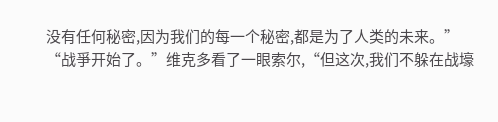没有任何秘密,因为我们的每一个秘密,都是为了人类的未来。”
“战爭开始了。”维克多看了一眼索尔,“但这次,我们不躲在战壕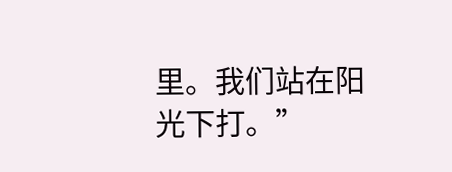里。我们站在阳光下打。”